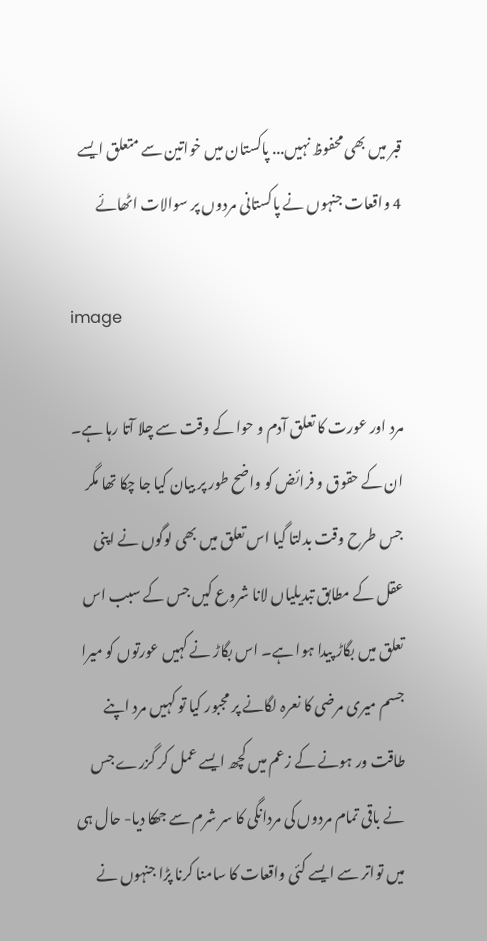قبر میں بھی محفوظ نہیں... پاکستان میں خواتین سے متعلق ایسے 4 واقعات جنہوں نے پاکستانی مردوں پر سوالات اٹھائے

image

مرد اور عورت کا تعلق آدم و حوا کے وقت سے چلا آتا رہا ہے۔ ان کے حقوق و فرائض کو واضح طور پر بیان کیا جا چکا تھا مگر جس طرح وقت بدلتا گیا اس تعلق میں بھی لوگوں نے اپنی عقل کے مطابق تبدیلیاں لانا شروع کیں جس کے سبب اس تعلق میں بگاڑ پیدا ہوا ہے۔ اس بگاڑ نے کہیں عورتوں کو میرا جسم میری مرضی کا نعرہ لگانے پر مجبور کیا تو کہیں مرد اپنے طاقت ور ہونے کے زعم میں کچھ ایسے عمل کر گزرے جس نے باقی تمام مردوں کی مردانگی کا سر شرم سے جھکا دیا- حال ہی میں تواتر سے ایسے کئی واقعات کا سامنا کرنا پڑا جنہوں نے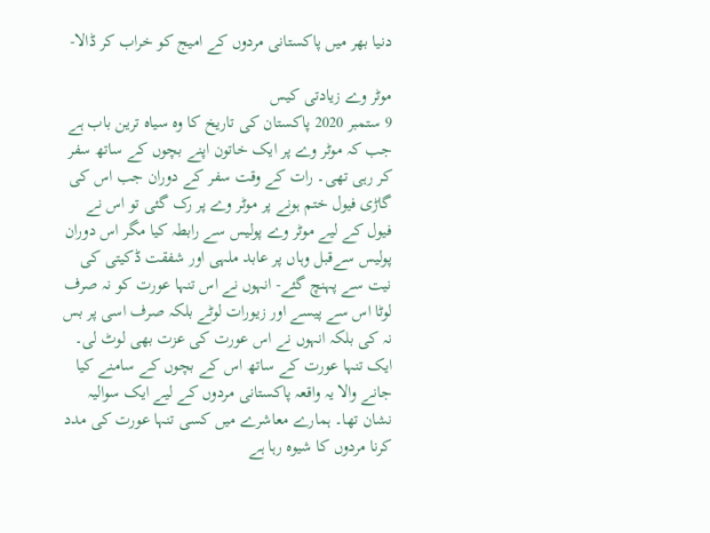دنیا بھر میں پاکستانی مردوں کے امیج کو خراب کر ڈالا-

موٹر وے زیادتی کیس
9 ستمبر 2020 پاکستان کی تاریخ کا وہ سیاہ ترین باب ہے جب کہ موٹر وے پر ایک خاتون اپنے بچوں کے ساتھ سفر کر رہی تھی۔ رات کے وقت سفر کے دوران جب اس کی گاڑی فیول ختم ہونے پر موٹر وے پر رک گئی تو اس نے فیول کے لیے موٹر وے پولیس سے رابطہ کیا مگر اس دوران پولیس سےقبل وہاں پر عابد ملہی اور شفقت ڈکیتی کی نیت سے پہنچ گئے- انہوں نے اس تنہا عورت کو نہ صرف لوٹا اس سے پیسے اور زیورات لوٹے بلکہ صرف اسی پر بس نہ کی بلکہ انہوں نے اس عورت کی عزت بھی لوٹ لی۔ ایک تنہا عورت کے ساتھ اس کے بچوں کے سامنے کیا جانے والا یہ واقعہ پاکستانی مردوں کے لیے ایک سوالیہ نشان تھا۔ ہمارے معاشرے میں کسی تنہا عورت کی مدد کرنا مردوں کا شیوہ رہا ہے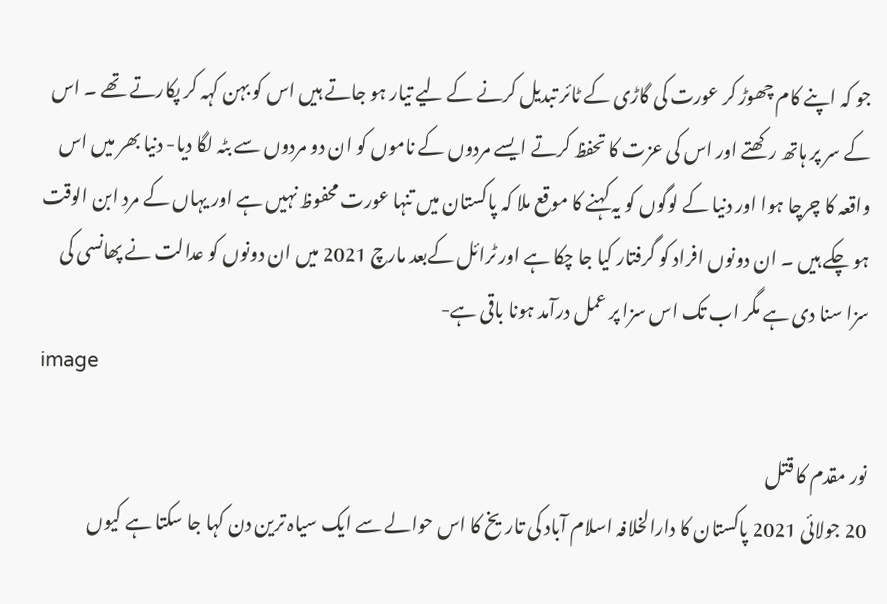جو کہ اپنے کام چھوڑ کر عورت کی گاڑی کے ٹائر تبدیل کرنے کے لیے تیار ہو جاتے ہیں اس کو بہن کہہ کر پکارتے تھے ۔ اس کے سر پر ہاتھ رکھتے اور اس کی عزت کا تحفظ کرتے ایسے مردوں کے ناموں کو ان دو مردوں سے بٹہ لگا دیا- دنیا بھر میں اس واقعہ کا چرچا ہوا اور دنیا کے لوگوں کو یہ کہنے کا موقع ملا کہ پاکستان میں تنہا عورت محفوظ نہیں ہے اور یہاں کے مرد ابن الوقت ہو چکے ہیں ۔ ان دونوں افراد کو گرفتار کیا جا چکا ہے اور ٹرائل کےبعد مارچ 2021 میں ان دونوں کو عدالت نے پھانسی کی سزا سنا دی ہے مگر اب تک اس سزا پر عمل درآمد ہونا باقی ہے-
image

نور مقدم کا قتل
20 جولائی 2021 پاکستان کا دارالخلافہ اسلام آباد کی تاریخ کا اس حوالے سے ایک سیاہ ترین دن کہا جا سکتا ہے کیوں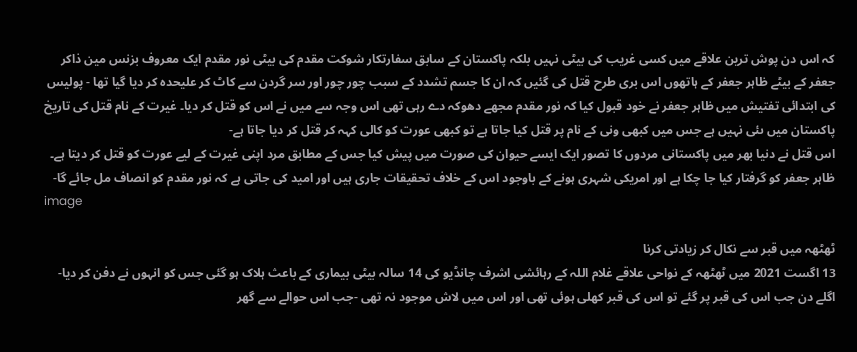کہ اس دن پوش ترین علاقے میں کسی غریب کی بیٹی نہیں بلکہ پاکستان کے سابق سفارتکار شوکت مقدم کی بیٹی نور مقدم ایک معروف بزنس مین ذاکر جعفر کے بیٹے ظاہر جعفر کے ہاتھوں اس بری طرح قتل کی گئیں کہ ان کا جسم تشدد کے سبب چور چور اور سر گردن سے کاٹ کر علیحدہ کر دیا گیا تھا - پولیس کی ابتدائی تفتیش میں ظاہر جعفر نے خود قبول کیا کہ نور مقدم مجھے دھوکہ دے رہی تھی اس وجہ سے میں نے اس کو قتل کر دیا۔ غیرت کے نام قتل کی تاریخ پاکستان میں ںئی نہیں ہے جس میں کبھی ونی کے نام پر قتل کیا جاتا ہے تو کبھی عورت کو کالی کہہ کر قتل کر دیا جاتا ہے-
اس قتل نے دنیا بھر میں پاکستانی مردوں کا تصور ایک ایسے حیوان کی صورت میں پیش کیا جس کے مطابق مرد اپنی غیرت کے لیے عورت کو قتل کر دیتا ہے۔ ظاہر جعفر کو گرفتار کیا جا چکا ہے اور امریکی شہری ہونے کے باوجود اس کے خلاف تحقیقات جاری ہیں اور امید کی جاتی ہے کہ نور مقدم کو انصاف مل جائے گا-
image

ٹھٹھہ میں قبر سے نکال کر زیادتی کرنا
13 اگست 2021 میں ٹھٹھہ کے نواحی علاقے غلام اللہ کے رہائشی اشرف چانڈیو کی 14 سالہ بیٹی بیماری کے باعث ہلاک ہو گئی جس کو انہوں نے دفن کر دیا- اگلے دن جب اس کی قبر پر گئے تو اس کی قبر کھلی ہوئی تھی اور اس میں لاش موجود نہ تھی -جب اس حوالے سے گھر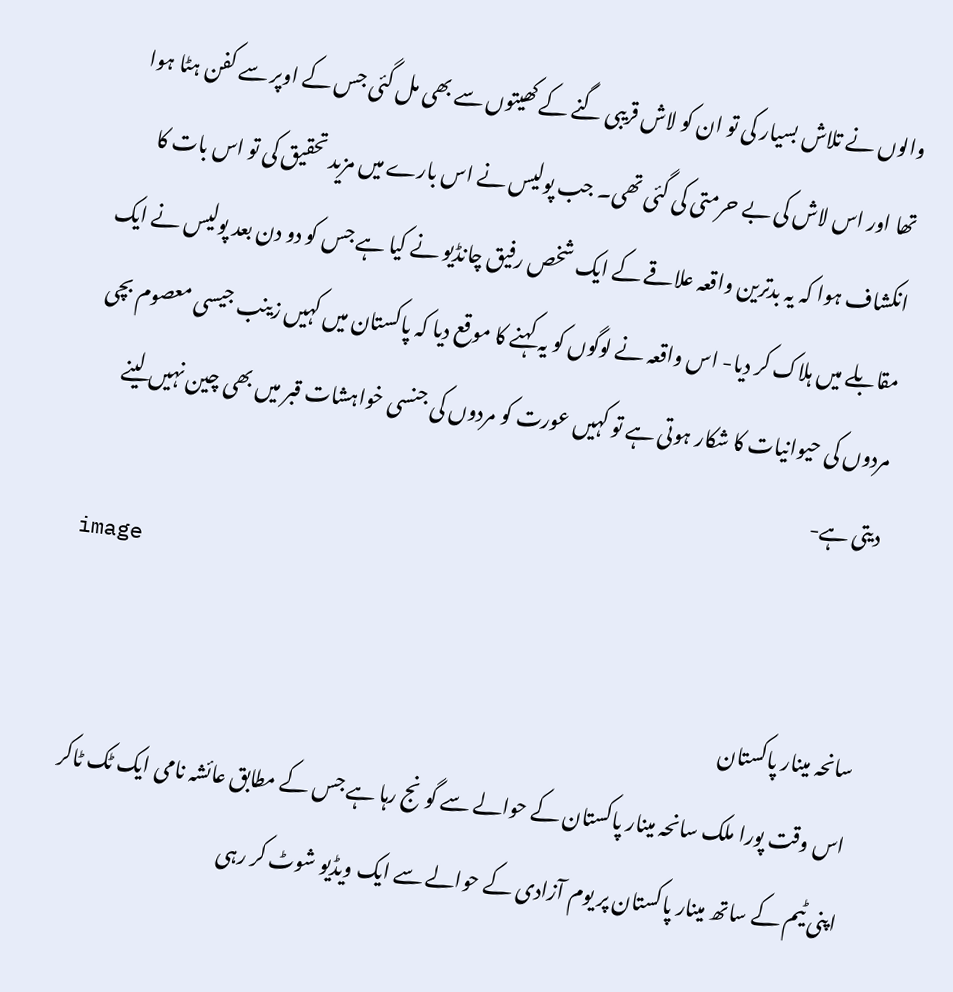والوں نے تلاش بسیار کی تو ان کو لاش قریبی گنے کے کھیتوں سے بھی مل گئی جس کے اوپر سے کفن ہٹا ہوا تھا اور اس لاش کی بے حرمتی کی گئی تھی۔ جب پولیس نے اس بارے میں مزید تحقیق کی تو اس بات کا انکشاف ہوا کہ یہ بدترین واقعہ علاقے کے ایک شخص رفیق چانڈیو نے کیا ہے جس کو دو دن بعد پولیس نے ایک مقابلے میں ہلاک کر دیا- اس واقعہ نے لوگوں کو یہ کہنے کا موقع دیا کہ پاکستان میں کہیں زینب جیسی معصوم بچی مردوں کی حیوانیات کا شکار ہوتی ہے تو کہیں عورت کو مردوں کی جنسی خواہشات قبر میں بھی چین نہیں لینے دیتی ہے-
image

سانحہ مینار پاکستان
اس وقت پورا ملک سانحہ مینار پاکستان کے حوالے سے گونج رہا ہے جس کے مطابق عائشہ نامی ایک ٹک ٹاکر اپنی ٹیم کے ساتھ مینار پاکستان پر یوم آزادی کے حوالے سے ایک ویڈیو شوٹ کر رہی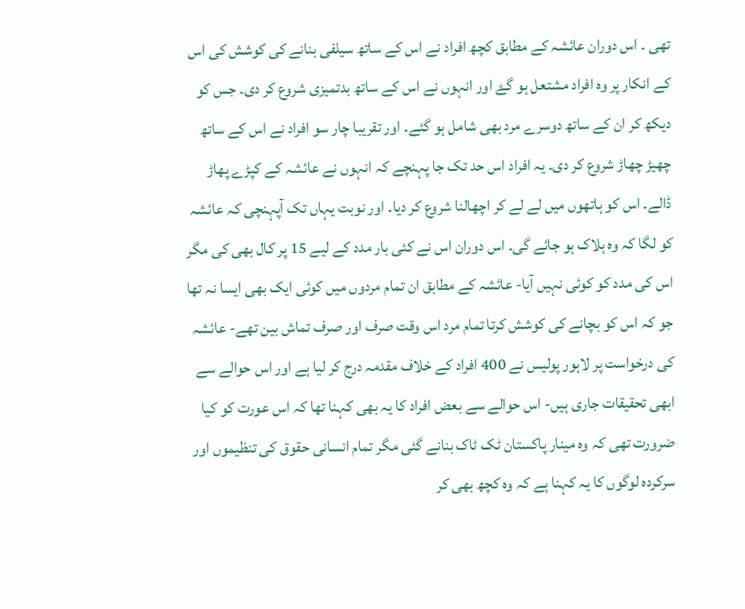تھی ۔ اس دوران عائشہ کے مطابق کچھ افراد نے اس کے ساتھ سیلفی بنانے کی کوشش کی اس کے انکار پر وہ افراد مشتعل ہو گۓ اور انہوں نے اس کے ساتھ بدتمیزی شروع کر دی۔ جس کو دیکھ کر ان کے ساتھ دوسرے مرد بھی شامل ہو گئے۔ اور تقریبا چار سو افراد نے اس کے ساتھ چھیڑ چھاڑ شروع کر دی۔ یہ افراد اس حد تک جا پہنچے کہ انہوں نے عائشہ کے کپڑے پھاڑ ڈالے۔ اس کو ہاتھوں میں لے لے کر اچھالنا شروع کر دیا۔ اور نوبت یہاں تک آپہنچی کہ عائشہ کو لگا کہ وہ ہلاک ہو جائے گی۔ اس دوران اس نے کئی بار مدد کے لیے 15 پر کال بھی کی مگر اس کی مدد کو کوئی نہیں آیا- عائشہ کے مطابق ان تمام مردوں میں کوئی ایک بھی ایسا نہ تھا جو کہ اس کو بچانے کی کوشش کرتا تمام مرد اس وقت صرف اور صرف تماش بین تھے- عائشہ کی درخواست پر لاہور پولیس نے 400 افراد کے خلاف مقدمہ درج کر لیا ہے اور اس حوالے سے ابھی تحقیقات جاری ہیں- اس حوالے سے بعض افراد کا یہ بھی کہنا تھا کہ اس عورت کو کیا ضرورت تھی کہ وہ مینار پاکستان ٹک ٹاک بنانے گئی مگر تمام انسانی حقوق کی تنظیموں اور سرکردہ لوگوں کا یہ کہنا ہے کہ وہ کچھ بھی کر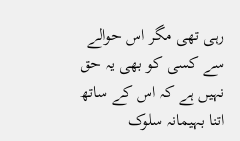رہی تھی مگر اس حوالے سے کسی کو بھی یہ حق نہیں ہے کہ اس کے ساتھ اتنا بہیمانہ سلوک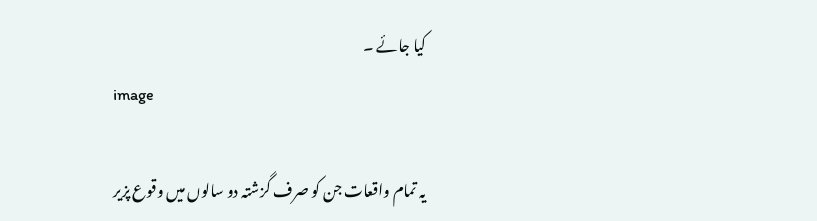کیا جائے ۔
image

یہ تمام واقعات جن کو صرف گزشتہ دو سالوں میں وقوع پزير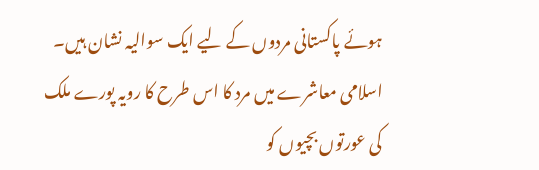ہوئے پاکستانی مردوں کے لیے ایک سوالیہ نشان ہیں۔ اسلامی معاشرے میں مرد کا اس طرح کا رویہ پورے ملک کی عورتوں بچیوں کو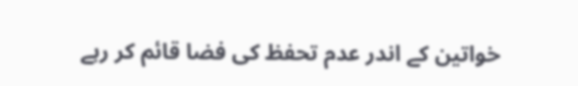خواتین کے اندر عدم تحفظ کی فضا قائم کر رہے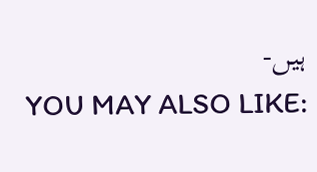ہیں-
YOU MAY ALSO LIKE: